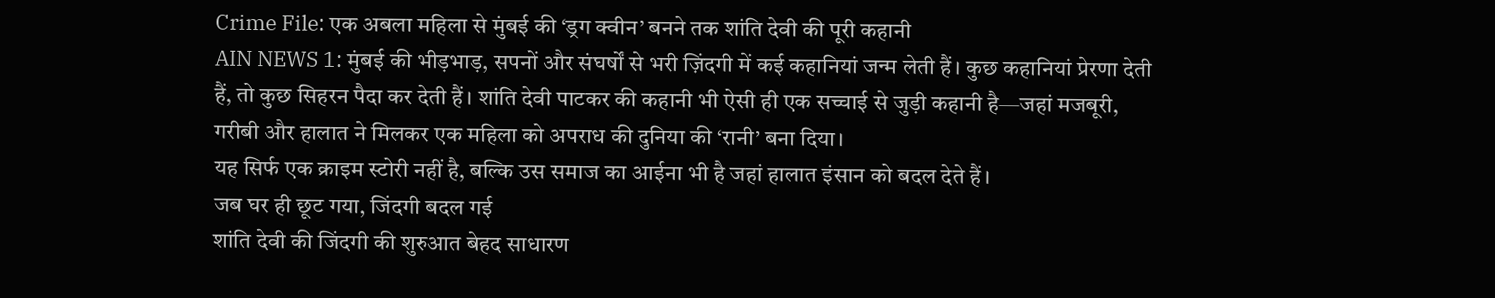Crime File: एक अबला महिला से मुंबई की ‘ड्रग क्वीन’ बनने तक शांति देवी की पूरी कहानी
AIN NEWS 1: मुंबई की भीड़भाड़, सपनों और संघर्षों से भरी ज़िंदगी में कई कहानियां जन्म लेती हैं। कुछ कहानियां प्रेरणा देती हैं, तो कुछ सिहरन पैदा कर देती हैं। शांति देवी पाटकर की कहानी भी ऐसी ही एक सच्चाई से जुड़ी कहानी है—जहां मजबूरी, गरीबी और हालात ने मिलकर एक महिला को अपराध की दुनिया की ‘रानी’ बना दिया।
यह सिर्फ एक क्राइम स्टोरी नहीं है, बल्कि उस समाज का आईना भी है जहां हालात इंसान को बदल देते हैं।
जब घर ही छूट गया, जिंदगी बदल गई
शांति देवी की जिंदगी की शुरुआत बेहद साधारण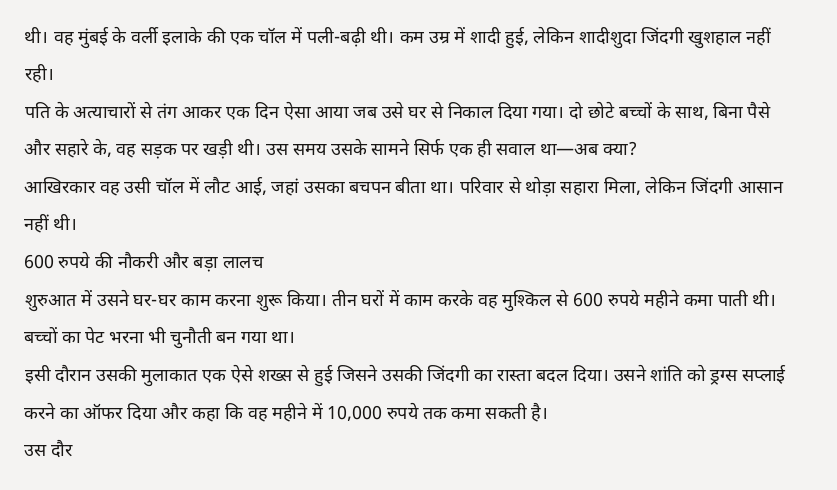थी। वह मुंबई के वर्ली इलाके की एक चॉल में पली-बढ़ी थी। कम उम्र में शादी हुई, लेकिन शादीशुदा जिंदगी खुशहाल नहीं रही।
पति के अत्याचारों से तंग आकर एक दिन ऐसा आया जब उसे घर से निकाल दिया गया। दो छोटे बच्चों के साथ, बिना पैसे और सहारे के, वह सड़क पर खड़ी थी। उस समय उसके सामने सिर्फ एक ही सवाल था—अब क्या?
आखिरकार वह उसी चॉल में लौट आई, जहां उसका बचपन बीता था। परिवार से थोड़ा सहारा मिला, लेकिन जिंदगी आसान नहीं थी।
600 रुपये की नौकरी और बड़ा लालच
शुरुआत में उसने घर-घर काम करना शुरू किया। तीन घरों में काम करके वह मुश्किल से 600 रुपये महीने कमा पाती थी। बच्चों का पेट भरना भी चुनौती बन गया था।
इसी दौरान उसकी मुलाकात एक ऐसे शख्स से हुई जिसने उसकी जिंदगी का रास्ता बदल दिया। उसने शांति को ड्रग्स सप्लाई करने का ऑफर दिया और कहा कि वह महीने में 10,000 रुपये तक कमा सकती है।
उस दौर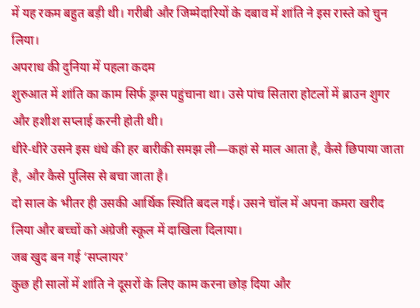में यह रकम बहुत बड़ी थी। गरीबी और जिम्मेदारियों के दबाव में शांति ने इस रास्ते को चुन लिया।
अपराध की दुनिया में पहला कदम
शुरुआत में शांति का काम सिर्फ ड्रग्स पहुंचाना था। उसे पांच सितारा होटलों में ब्राउन शुगर और हशीश सप्लाई करनी होती थी।
धीरे-धीरे उसने इस धंधे की हर बारीकी समझ ली—कहां से माल आता है, कैसे छिपाया जाता है, और कैसे पुलिस से बचा जाता है।
दो साल के भीतर ही उसकी आर्थिक स्थिति बदल गई। उसने चॉल में अपना कमरा खरीद लिया और बच्चों को अंग्रेजी स्कूल में दाखिला दिलाया।
जब खुद बन गई ‘सप्लायर’
कुछ ही सालों में शांति ने दूसरों के लिए काम करना छोड़ दिया और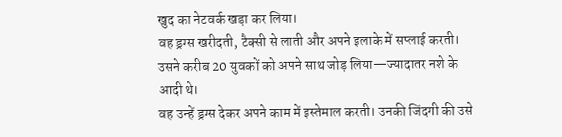खुद का नेटवर्क खड़ा कर लिया।
वह ड्रग्स खरीदती, टैक्सी से लाती और अपने इलाके में सप्लाई करती। उसने करीब 20 युवकों को अपने साथ जोड़ लिया—ज्यादातर नशे के आदी थे।
वह उन्हें ड्रग्स देकर अपने काम में इस्तेमाल करती। उनकी जिंदगी की उसे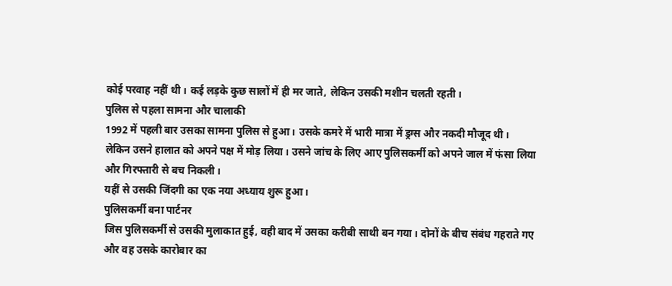कोई परवाह नहीं थी। कई लड़के कुछ सालों में ही मर जाते, लेकिन उसकी मशीन चलती रहती।
पुलिस से पहला सामना और चालाकी
1992 में पहली बार उसका सामना पुलिस से हुआ। उसके कमरे में भारी मात्रा में ड्रग्स और नकदी मौजूद थी।
लेकिन उसने हालात को अपने पक्ष में मोड़ लिया। उसने जांच के लिए आए पुलिसकर्मी को अपने जाल में फंसा लिया और गिरफ्तारी से बच निकली।
यहीं से उसकी जिंदगी का एक नया अध्याय शुरू हुआ।
पुलिसकर्मी बना पार्टनर
जिस पुलिसकर्मी से उसकी मुलाकात हुई, वही बाद में उसका करीबी साथी बन गया। दोनों के बीच संबंध गहराते गए और वह उसके कारोबार का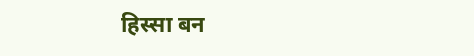हिस्सा बन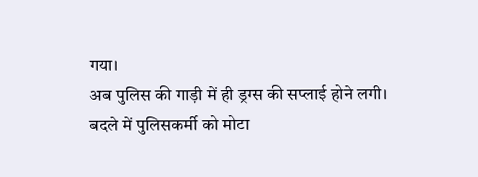गया।
अब पुलिस की गाड़ी में ही ड्रग्स की सप्लाई होने लगी। बदले में पुलिसकर्मी को मोटा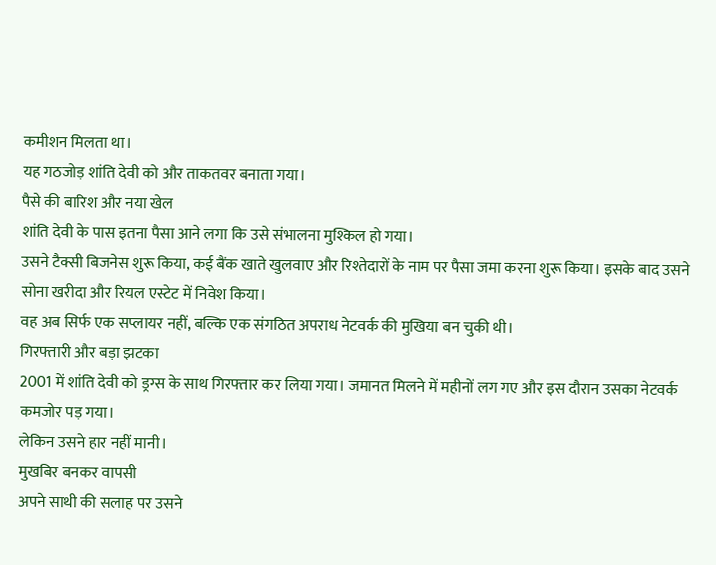कमीशन मिलता था।
यह गठजोड़ शांति देवी को और ताकतवर बनाता गया।
पैसे की बारिश और नया खेल
शांति देवी के पास इतना पैसा आने लगा कि उसे संभालना मुश्किल हो गया।
उसने टैक्सी बिजनेस शुरू किया, कई बैंक खाते खुलवाए और रिश्तेदारों के नाम पर पैसा जमा करना शुरू किया। इसके बाद उसने सोना खरीदा और रियल एस्टेट में निवेश किया।
वह अब सिर्फ एक सप्लायर नहीं, बल्कि एक संगठित अपराध नेटवर्क की मुखिया बन चुकी थी।
गिरफ्तारी और बड़ा झटका
2001 में शांति देवी को ड्रग्स के साथ गिरफ्तार कर लिया गया। जमानत मिलने में महीनों लग गए और इस दौरान उसका नेटवर्क कमजोर पड़ गया।
लेकिन उसने हार नहीं मानी।
मुखबिर बनकर वापसी
अपने साथी की सलाह पर उसने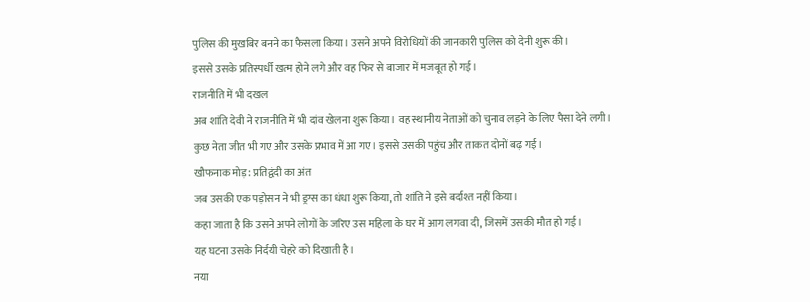पुलिस की मुखबिर बनने का फैसला किया। उसने अपने विरोधियों की जानकारी पुलिस को देनी शुरू की।
इससे उसके प्रतिस्पर्धी खत्म होने लगे और वह फिर से बाजार में मजबूत हो गई।
राजनीति में भी दखल
अब शांति देवी ने राजनीति में भी दांव खेलना शुरू किया। वह स्थानीय नेताओं को चुनाव लड़ने के लिए पैसा देने लगी।
कुछ नेता जीत भी गए और उसके प्रभाव में आ गए। इससे उसकी पहुंच और ताकत दोनों बढ़ गई।
खौफनाक मोड़: प्रतिद्वंदी का अंत
जब उसकी एक पड़ोसन ने भी ड्रग्स का धंधा शुरू किया, तो शांति ने इसे बर्दाश्त नहीं किया।
कहा जाता है कि उसने अपने लोगों के जरिए उस महिला के घर में आग लगवा दी, जिसमें उसकी मौत हो गई।
यह घटना उसके निर्दयी चेहरे को दिखाती है।
नया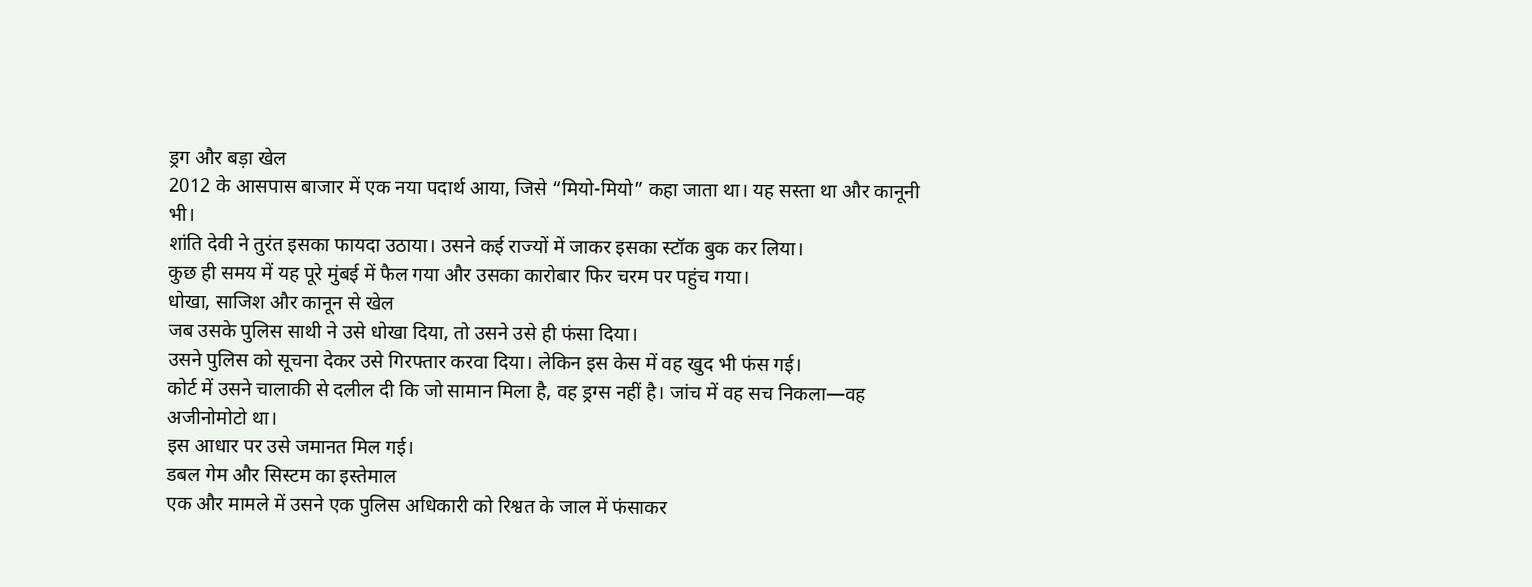ड्रग और बड़ा खेल
2012 के आसपास बाजार में एक नया पदार्थ आया, जिसे “मियो-मियो” कहा जाता था। यह सस्ता था और कानूनी भी।
शांति देवी ने तुरंत इसका फायदा उठाया। उसने कई राज्यों में जाकर इसका स्टॉक बुक कर लिया।
कुछ ही समय में यह पूरे मुंबई में फैल गया और उसका कारोबार फिर चरम पर पहुंच गया।
धोखा, साजिश और कानून से खेल
जब उसके पुलिस साथी ने उसे धोखा दिया, तो उसने उसे ही फंसा दिया।
उसने पुलिस को सूचना देकर उसे गिरफ्तार करवा दिया। लेकिन इस केस में वह खुद भी फंस गई।
कोर्ट में उसने चालाकी से दलील दी कि जो सामान मिला है, वह ड्रग्स नहीं है। जांच में वह सच निकला—वह अजीनोमोटो था।
इस आधार पर उसे जमानत मिल गई।
डबल गेम और सिस्टम का इस्तेमाल
एक और मामले में उसने एक पुलिस अधिकारी को रिश्वत के जाल में फंसाकर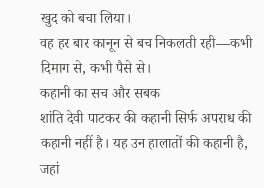खुद को बचा लिया।
वह हर बार कानून से बच निकलती रही—कभी दिमाग से, कभी पैसे से।
कहानी का सच और सबक
शांति देवी पाटकर की कहानी सिर्फ अपराध की कहानी नहीं है। यह उन हालातों की कहानी है, जहां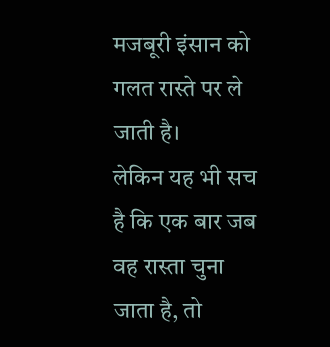मजबूरी इंसान को गलत रास्ते पर ले जाती है।
लेकिन यह भी सच है कि एक बार जब वह रास्ता चुना जाता है, तो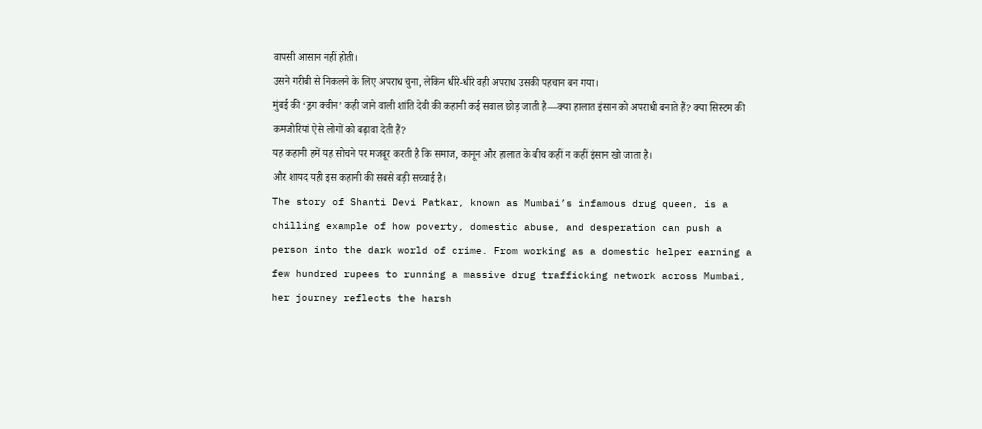वापसी आसान नहीं होती।
उसने गरीबी से निकलने के लिए अपराध चुना, लेकिन धीरे-धीरे वही अपराध उसकी पहचान बन गया।
मुंबई की ‘ड्रग क्वीन’ कही जाने वाली शांति देवी की कहानी कई सवाल छोड़ जाती है—क्या हालात इंसान को अपराधी बनाते हैं? क्या सिस्टम की कमजोरियां ऐसे लोगों को बढ़ावा देती हैं?
यह कहानी हमें यह सोचने पर मजबूर करती है कि समाज, कानून और हालात के बीच कहीं न कहीं इंसान खो जाता है।
और शायद यही इस कहानी की सबसे बड़ी सच्चाई है।
The story of Shanti Devi Patkar, known as Mumbai’s infamous drug queen, is a chilling example of how poverty, domestic abuse, and desperation can push a person into the dark world of crime. From working as a domestic helper earning a few hundred rupees to running a massive drug trafficking network across Mumbai, her journey reflects the harsh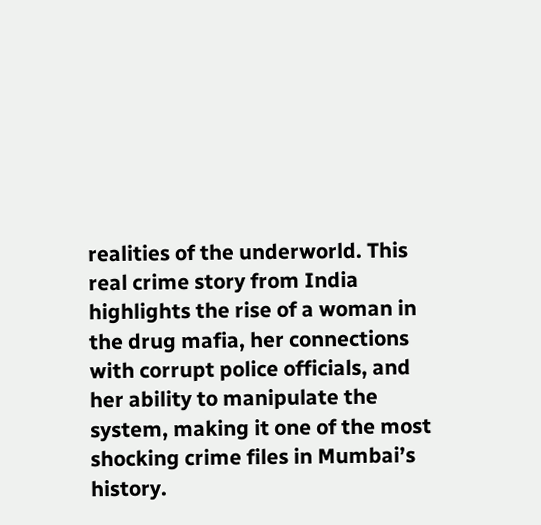realities of the underworld. This real crime story from India highlights the rise of a woman in the drug mafia, her connections with corrupt police officials, and her ability to manipulate the system, making it one of the most shocking crime files in Mumbai’s history.